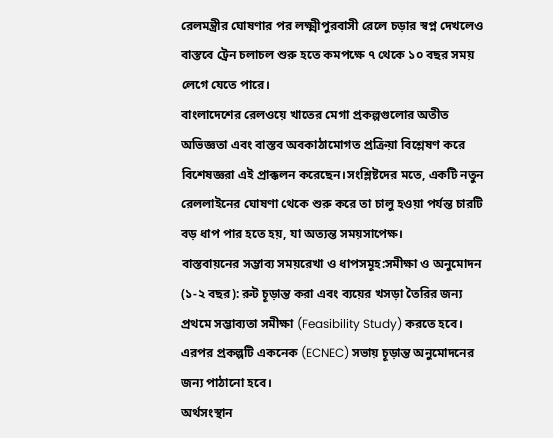রেলমন্ত্রীর ঘোষণার পর লক্ষ্মীপুরবাসী রেলে চড়ার স্বপ্ন দেখলেও বাস্তবে ট্রেন চলাচল শুরু হতে কমপক্ষে ৭ থেকে ১০ বছর সময় লেগে যেতে পারে।
বাংলাদেশের রেলওয়ে খাতের মেগা প্রকল্পগুলোর অতীত অভিজ্ঞতা এবং বাস্তব অবকাঠামোগত প্রক্রিয়া বিশ্লেষণ করে বিশেষজ্ঞরা এই প্রাক্কলন করেছেন।সংশ্লিষ্টদের মতে, একটি নতুন রেললাইনের ঘোষণা থেকে শুরু করে তা চালু হওয়া পর্যন্ত চারটি বড় ধাপ পার হতে হয়, যা অত্যন্ত সময়সাপেক্ষ।
বাস্তবায়নের সম্ভাব্য সময়রেখা ও ধাপসমূহ:সমীক্ষা ও অনুমোদন (১-২ বছর): রুট চূড়ান্ত করা এবং ব্যয়ের খসড়া তৈরির জন্য প্রথমে সম্ভাব্যতা সমীক্ষা (Feasibility Study) করতে হবে। এরপর প্রকল্পটি একনেক (ECNEC) সভায় চূড়ান্ত অনুমোদনের জন্য পাঠানো হবে।
অর্থসংস্থান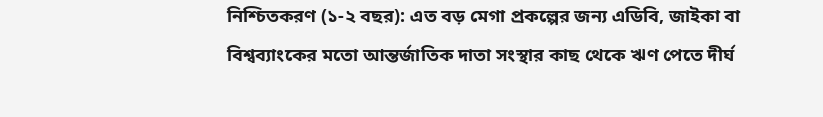নিশ্চিতকরণ (১-২ বছর): এত বড় মেগা প্রকল্পের জন্য এডিবি, জাইকা বা বিশ্বব্যাংকের মতো আন্তর্জাতিক দাতা সংস্থার কাছ থেকে ঋণ পেতে দীর্ঘ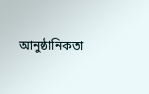আনুষ্ঠানিকতা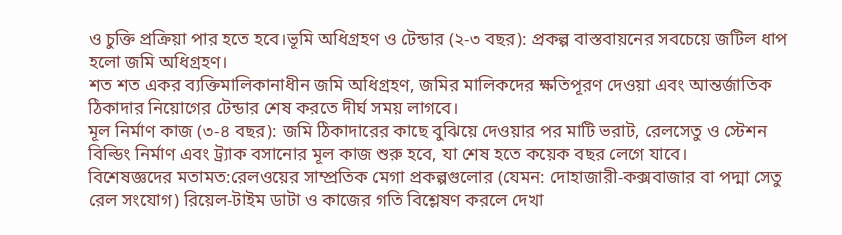ও চুক্তি প্রক্রিয়া পার হতে হবে।ভূমি অধিগ্রহণ ও টেন্ডার (২-৩ বছর): প্রকল্প বাস্তবায়নের সবচেয়ে জটিল ধাপ হলো জমি অধিগ্রহণ।
শত শত একর ব্যক্তিমালিকানাধীন জমি অধিগ্রহণ, জমির মালিকদের ক্ষতিপূরণ দেওয়া এবং আন্তর্জাতিক ঠিকাদার নিয়োগের টেন্ডার শেষ করতে দীর্ঘ সময় লাগবে।
মূল নির্মাণ কাজ (৩-৪ বছর): জমি ঠিকাদারের কাছে বুঝিয়ে দেওয়ার পর মাটি ভরাট, রেলসেতু ও স্টেশন বিল্ডিং নির্মাণ এবং ট্র্যাক বসানোর মূল কাজ শুরু হবে, যা শেষ হতে কয়েক বছর লেগে যাবে।
বিশেষজ্ঞদের মতামত:রেলওয়ের সাম্প্রতিক মেগা প্রকল্পগুলোর (যেমন: দোহাজারী-কক্সবাজার বা পদ্মা সেতু রেল সংযোগ) রিয়েল-টাইম ডাটা ও কাজের গতি বিশ্লেষণ করলে দেখা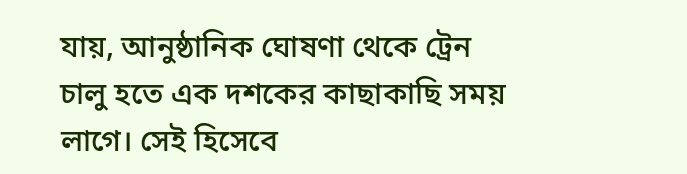যায়, আনুষ্ঠানিক ঘোষণা থেকে ট্রেন চালু হতে এক দশকের কাছাকাছি সময় লাগে। সেই হিসেবে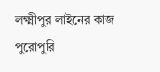লক্ষ্মীপুর লাইনের কাজ পুরোপুরি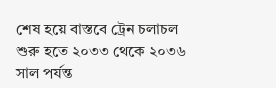শেষ হয়ে বাস্তবে ট্রেন চলাচল শুরু হতে ২০৩৩ থেকে ২০৩৬ সাল পর্যন্ত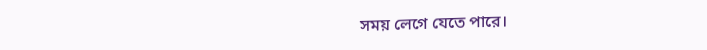সময় লেগে যেতে পারে।